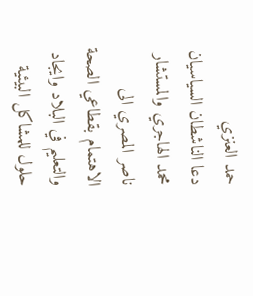حمد العنزي
دعا الناشطان السياسيان محمد الهاجري والمستشار ناصر المصري الى الاهتمام بقطاعي الصحة والتعليم في البلاد وايجاد حلول للمشاكل البيئية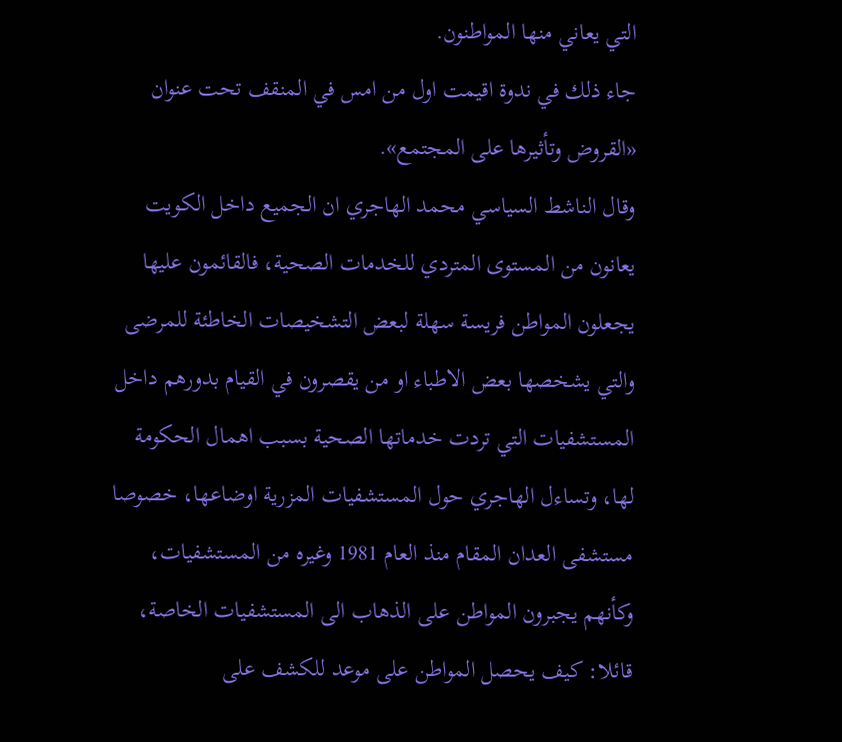التي يعاني منها المواطنون.
جاء ذلك في ندوة اقيمت اول من امس في المنقف تحت عنوان «القروض وتأثيرها على المجتمع».
وقال الناشط السياسي محمد الهاجري ان الجميع داخل الكويت يعانون من المستوى المتردي للخدمات الصحية، فالقائمون عليها يجعلون المواطن فريسة سهلة لبعض التشخيصات الخاطئة للمرضى والتي يشخصها بعض الاطباء او من يقصرون في القيام بدورهم داخل المستشفيات التي تردت خدماتها الصحية بسبب اهمال الحكومة لها، وتساءل الهاجري حول المستشفيات المزرية اوضاعها، خصوصا مستشفى العدان المقام منذ العام 1981 وغيره من المستشفيات، وكأنهم يجبرون المواطن على الذهاب الى المستشفيات الخاصة، قائلا: كيف يحصل المواطن على موعد للكشف على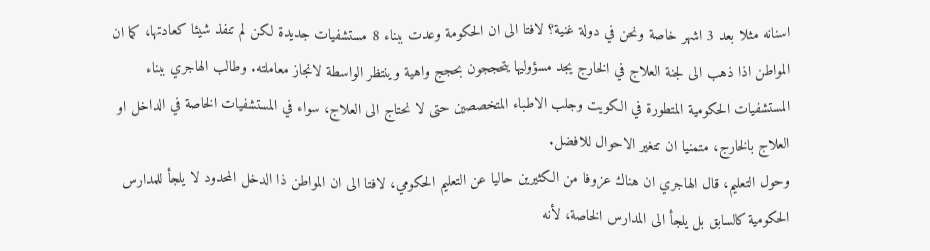اسنانه مثلا بعد 3 اشهر خاصة ونحن في دولة غنية؟ لافتا الى ان الحكومة وعدت ببناء 8 مستشفيات جديدة لكن لم تنفذ شيئا كعادتها، كما ان المواطن اذا ذهب الى لجنة العلاج في الخارج يجد مسؤوليها يتحججون بحجج واهية وينتظر الواسطة لانجاز معاملته. وطالب الهاجري ببناء المستشفيات الحكومية المتطورة في الكويت وجلب الاطباء المتخصصين حتى لا نحتاج الى العلاج، سواء في المستشفيات الخاصة في الداخل او العلاج بالخارج، متمنيا ان تتغير الاحوال للافضل.
وحول التعليم، قال الهاجري ان هناك عزوفا من الكثيرين حاليا عن التعليم الحكومي، لافتا الى ان المواطن ذا الدخل المحدود لا يلجأ للمدارس الحكومية كالسابق بل يلجأ الى المدارس الخاصة، لأنه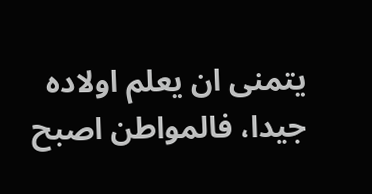يتمنى ان يعلم اولاده جيدا، فالمواطن اصبح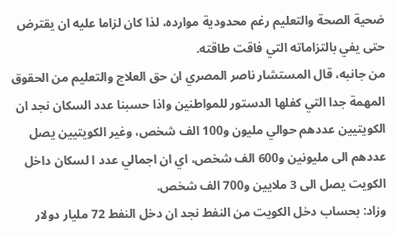ضحية الصحة والتعليم رغم محدودية موارده، لذا كان لزاما عليه ان يقترض حتى يفي بالتزاماته التي فاقت طاقته.
من جانبه، قال المستشار ناصر المصري ان حق العلاج والتعليم من الحقوق المهمة جدا التي كفلها الدستور للمواطنين واذا حسبنا عدد السكان نجد ان الكويتيين عددهم حوالي مليون و100 الف شخص، وغير الكويتيين يصل عددهم الى مليونين و600 الف شخص، اي ان اجمالي عدد ا لسكان داخل الكويت يصل الى 3 ملايين و700 الف شخص.
وزاد: بحساب دخل الكويت من النفط نجد ان دخل النفط 72 مليار دولار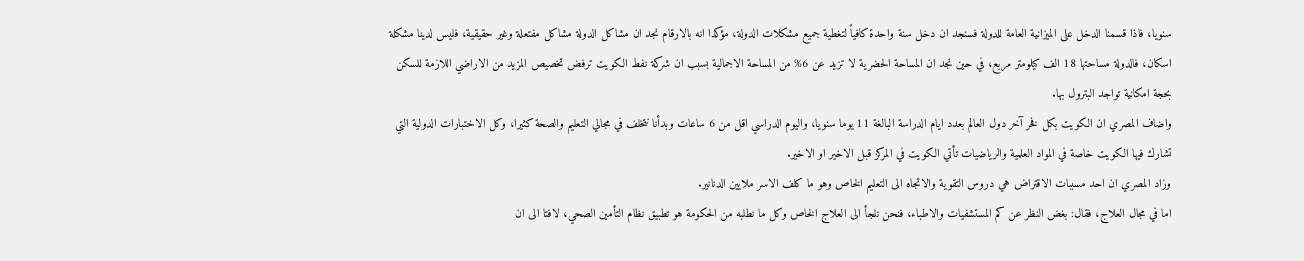سنويا، فاذا قسمنا الدخل على الميزانية العامة للدولة فسنجد ان دخل سنة واحدة كافياً لتغطية جميع مشكلات الدولة، مؤكدا انه بالارقام نجد ان مشاكل الدولة مشاكل مفتعلة وغير حقيقية، فليس لدينا مشكلة اسكان، فالدولة مساحتها 18 الف كيلومتر مربع، في حين نجد ان المساحة الحضرية لا تزيد عن 6% من المساحة الاجمالية بسبب ان شركة نفط الكويت ترفض تخصيص المزيد من الاراضي اللازمة للسكن بحجة امكانية تواجد البترول بها.
واضاف المصري ان الكويت بكل فخر آخر دول العالم بعدد ايام الدراسة البالغة 11 يوما سنويا، واليوم الدراسي اقل من 6 ساعات وبدأنا نتخلف في مجالي التعليم والصحة كثيرا، وكل الاختبارات الدولية التي تشارك فيها الكويت خاصة في المواد العلمية والرياضيات تأتي الكويت في المركز قبل الاخير او الاخير.
وزاد المصري ان احد مسببات الاقتراض هي دروس التقوية والاتجاه الى التعليم الخاص وهو ما كلف الاسر ملايين الدنانير.
اما في مجال العلاج، فقال: بغض النظر عن كم المستشفيات والاطباء، فنحن نلجأ الى العلاج الخاص وكل ما نطلبه من الحكومة هو تطبيق نظام التأمين الصحي، لافتا الى ان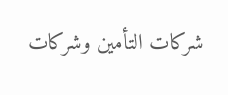شركات التأمين وشركات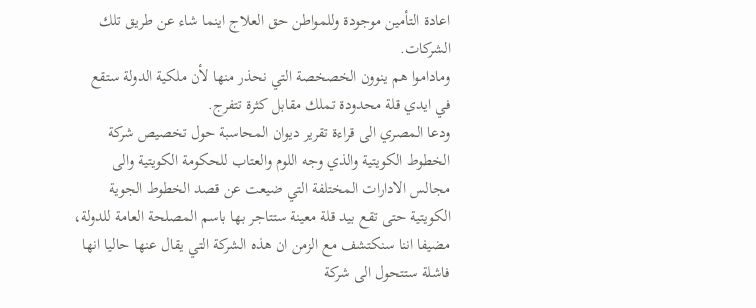اعادة التأمين موجودة وللمواطن حق العلاج اينما شاء عن طريق تلك الشركات.
وماداموا هم ينوون الخصخصة التي نحذر منها لأن ملكية الدولة ستقع في ايدي قلة محدودة تملك مقابل كثرة تتفرج.
ودعا المصري الى قراءة تقرير ديوان المحاسبة حول تخصيص شركة الخطوط الكويتية والذي وجه اللوم والعتاب للحكومة الكويتية والى مجالس الادارات المختلفة التي ضيعت عن قصد الخطوط الجوية الكويتية حتى تقع بيد قلة معينة ستتاجر بها باسم المصلحة العامة للدولة، مضيفا اننا سنكتشف مع الزمن ان هذه الشركة التي يقال عنها حاليا انها فاشلة ستتحول الى شركة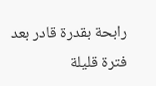رابحة بقدرة قادر بعد فترة قليلة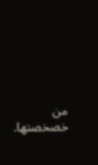من خصخصتها.